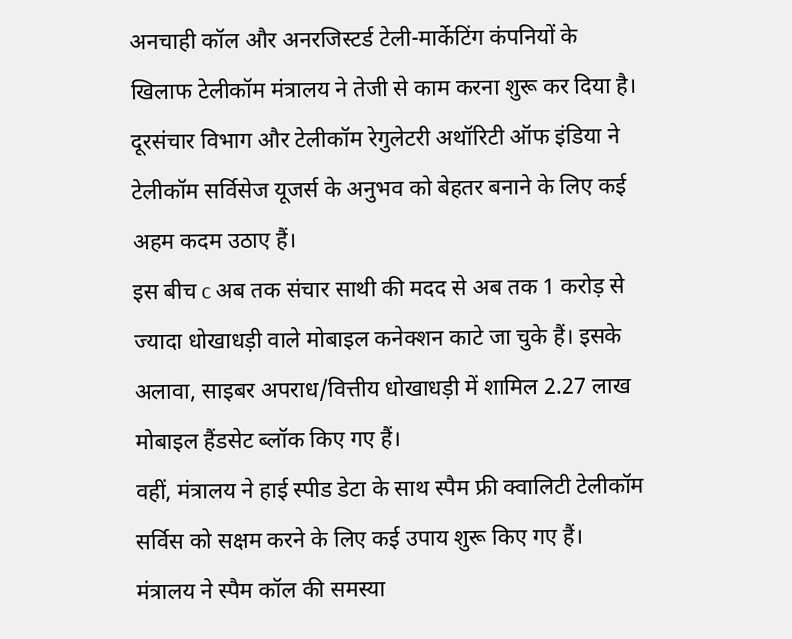अनचाही कॉल और अनरजिस्टर्ड टेली-मार्केटिंग कंपनियों के खिलाफ टेलीकॉम मंत्रालय ने तेजी से काम करना शुरू कर दिया है। दूरसंचार विभाग और टेलीकॉम रेगुलेटरी अथॉरिटी ऑफ इंडिया ने टेलीकॉम सर्विसेज यूजर्स के अनुभव को बेहतर बनाने के लिए कई अहम कदम उठाए हैं।
इस बीच c अब तक संचार साथी की मदद से अब तक 1 करोड़ से ज्यादा धोखाधड़ी वाले मोबाइल कनेक्शन काटे जा चुके हैं। इसके अलावा, साइबर अपराध/वित्तीय धोखाधड़ी में शामिल 2.27 लाख मोबाइल हैंडसेट ब्लॉक किए गए हैं।
वहीं, मंत्रालय ने हाई स्पीड डेटा के साथ स्पैम फ्री क्वालिटी टेलीकॉम सर्विस को सक्षम करने के लिए कई उपाय शुरू किए गए हैं। मंत्रालय ने स्पैम कॉल की समस्या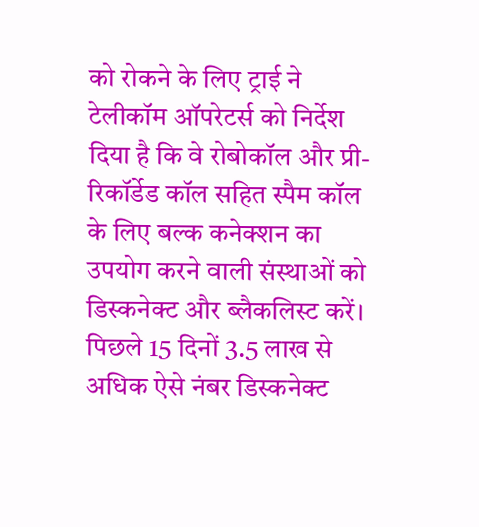को रोकने के लिए ट्राई ने टेलीकॉम ऑपरेटर्स को निर्देश दिया है कि वे रोबोकॉल और प्री-रिकॉर्डेड कॉल सहित स्पैम कॉल के लिए बल्क कनेक्शन का उपयोग करने वाली संस्थाओं को डिस्कनेक्ट और ब्लैकलिस्ट करें। पिछले 15 दिनों 3.5 लाख से अधिक ऐसे नंबर डिस्कनेक्ट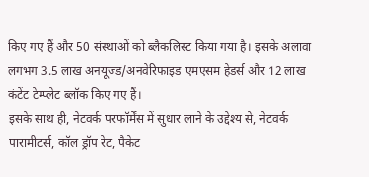किए गए हैं और 50 संस्थाओं को ब्लैकलिस्ट किया गया है। इसके अलावा लगभग 3.5 लाख अनयूज्ड/अनवेरिफाइड एमएसम हेडर्स और 12 लाख कंटेंट टेम्प्लेट ब्लॉक किए गए हैं।
इसके साथ ही, नेटवर्क परफॉर्मेंस में सुधार लाने के उद्देश्य से, नेटवर्क पारामीटर्स, कॉल ड्रॉप रेट, पैकेट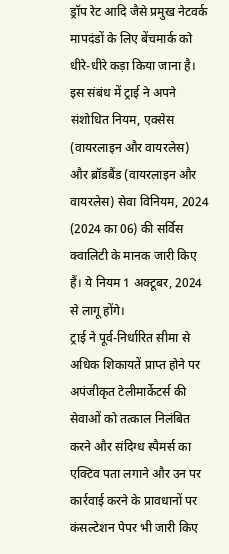ड्रॉप रेट आदि जैसे प्रमुख नेटवर्क मापदंडों के लिए बेंचमार्क को धीरे-धीरे कड़ा किया जाना है। इस संबंध में ट्राई ने अपने संशोधित नियम, एक्सेस (वायरलाइन और वायरलेस) और ब्रॉडबैंड (वायरलाइन और वायरलेस) सेवा विनियम, 2024 (2024 का 06) की सर्विस क्वालिटी के मानक जारी किए हैं। ये नियम 1 अक्टूबर, 2024 से लागू होंगे।
ट्राई ने पूर्व-निर्धारित सीमा से अधिक शिकायतें प्राप्त होने पर अपंजीकृत टेलीमार्केटर्स की सेवाओं को तत्काल निलंबित करने और संदिग्ध स्पैमर्स का एक्टिव पता लगाने और उन पर कार्रवाई करने के प्रावधानों पर कंसल्टेशन पेपर भी जारी किए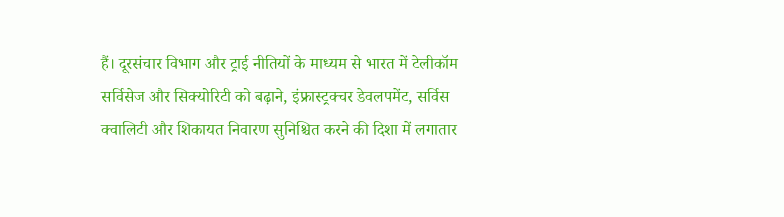हैं। दूरसंचार विभाग और ट्राई नीतियों के माध्यम से भारत में टेलीकॉम सर्विसेज और सिक्योरिटी को बढ़ाने, इंफ्रास्ट्रक्चर डेवलपमेंट, सर्विस क्वालिटी और शिकायत निवारण सुनिश्चित करने की दिशा में लगातार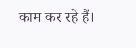काम कर रहे हैं।